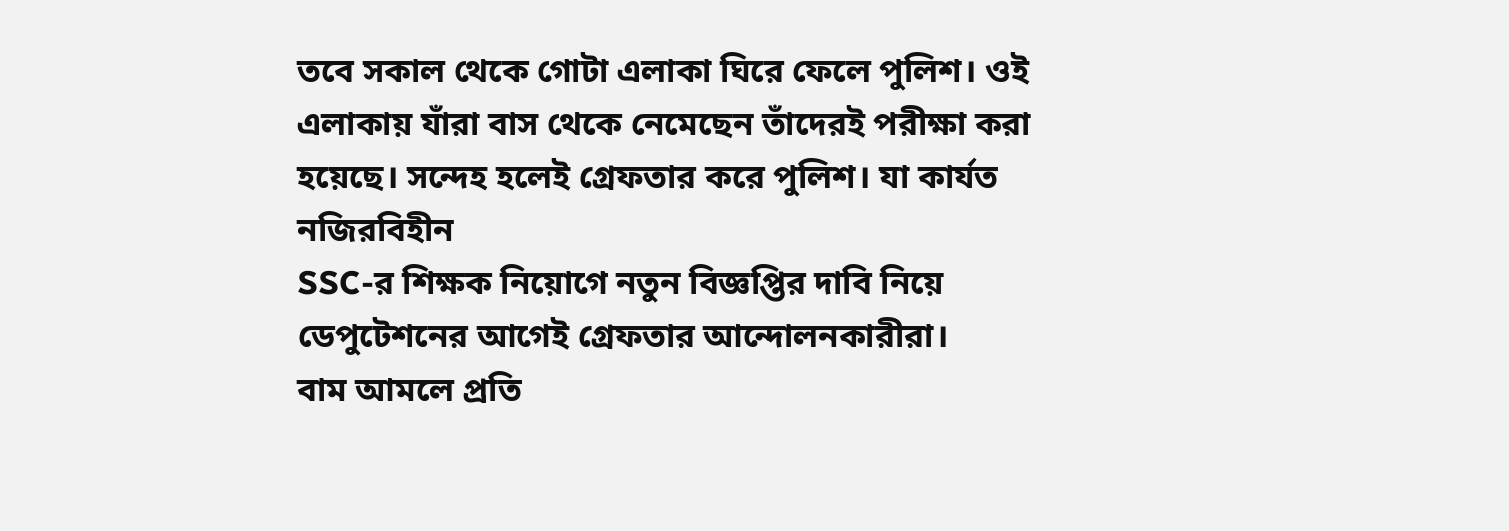তবে সকাল থেকে গোটা এলাকা ঘিরে ফেলে পুলিশ। ওই এলাকায় যাঁরা বাস থেকে নেমেছেন তাঁদেরই পরীক্ষা করা হয়েছে। সন্দেহ হলেই গ্রেফতার করে পুলিশ। যা কার্যত নজিরবিহীন
SSC-র শিক্ষক নিয়োগে নতুন বিজ্ঞপ্তির দাবি নিয়ে ডেপুটেশনের আগেই গ্রেফতার আন্দোলনকারীরা।
বাম আমলে প্রতি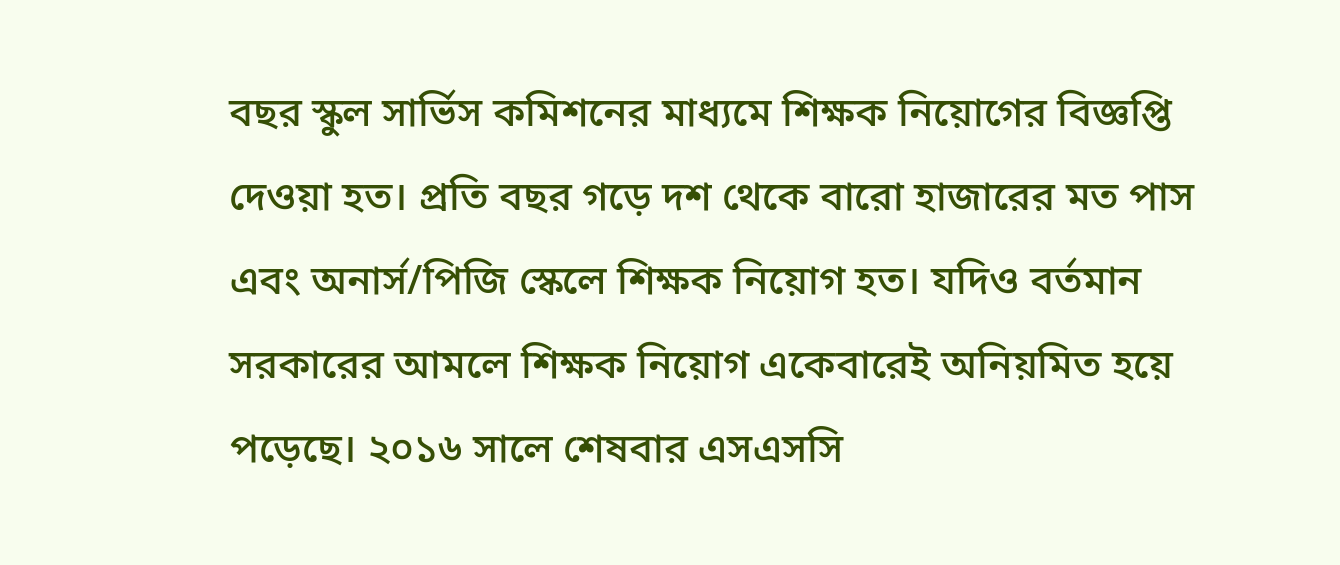বছর স্কুল সার্ভিস কমিশনের মাধ্যমে শিক্ষক নিয়োগের বিজ্ঞপ্তি দেওয়া হত। প্রতি বছর গড়ে দশ থেকে বারো হাজারের মত পাস এবং অনার্স/পিজি স্কেলে শিক্ষক নিয়োগ হত। যদিও বর্তমান সরকারের আমলে শিক্ষক নিয়োগ একেবারেই অনিয়মিত হয়ে পড়েছে। ২০১৬ সালে শেষবার এসএসসি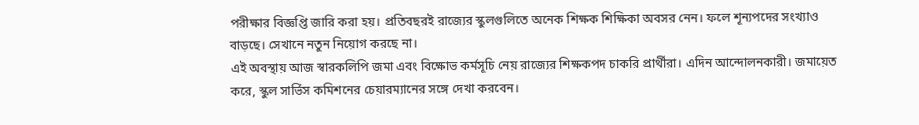পরীক্ষার বিজ্ঞপ্তি জারি করা হয়। প্রতিবছরই রাজ্যের স্কুলগুলিতে অনেক শিক্ষক শিক্ষিকা অবসর নেন। ফলে শূন্যপদের সংখ্যাও বাড়ছে। সেখানে নতুন নিয়োগ করছে না।
এই অবস্থায় আজ স্বারকলিপি জমা এবং বিক্ষোভ কর্মসূচি নেয় রাজ্যের শিক্ষকপদ চাকরি প্রার্থীরা। এদিন আন্দোলনকারী। জমায়েত করে, স্কুল সার্ভিস কমিশনের চেয়ারম্যানের সঙ্গে দেখা করবেন।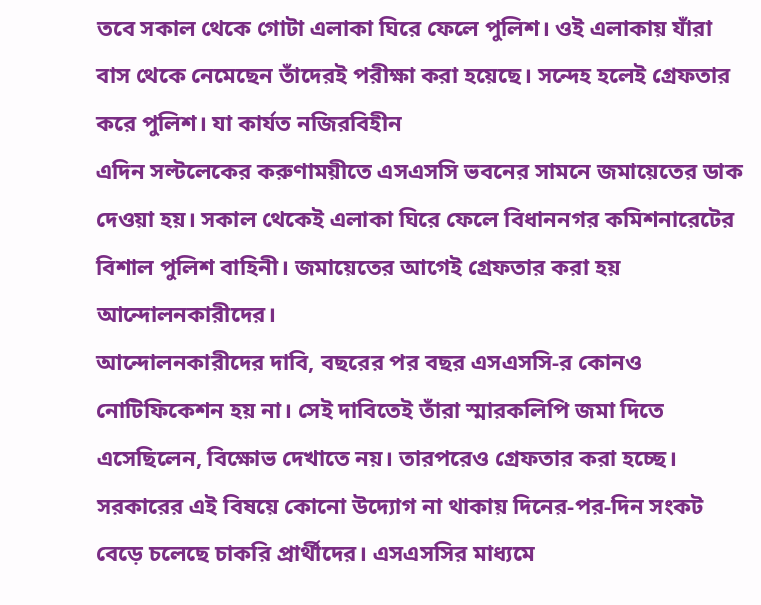তবে সকাল থেকে গোটা এলাকা ঘিরে ফেলে পুলিশ। ওই এলাকায় যাঁরা বাস থেকে নেমেছেন তাঁদেরই পরীক্ষা করা হয়েছে। সন্দেহ হলেই গ্রেফতার করে পুলিশ। যা কার্যত নজিরবিহীন
এদিন সল্টলেকের করুণাময়ীতে এসএসসি ভবনের সামনে জমায়েতের ডাক দেওয়া হয়। সকাল থেকেই এলাকা ঘিরে ফেলে বিধাননগর কমিশনারেটের বিশাল পুলিশ বাহিনী। জমায়েতের আগেই গ্রেফতার করা হয় আন্দোলনকারীদের।
আন্দোলনকারীদের দাবি, বছরের পর বছর এসএসসি-র কোনও নোটিফিকেশন হয় না। সেই দাবিতেই তাঁরা স্মারকলিপি জমা দিতে এসেছিলেন, বিক্ষোভ দেখাতে নয়। তারপরেও গ্রেফতার করা হচ্ছে।
সরকারের এই বিষয়ে কোনো উদ্যোগ না থাকায় দিনের-পর-দিন সংকট বেড়ে চলেছে চাকরি প্রার্থীদের। এসএসসির মাধ্যমে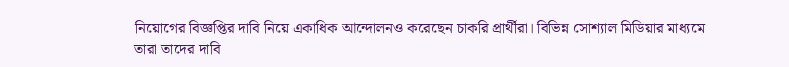নিয়োগের বিজ্ঞপ্তির দাবি নিয়ে একাধিক আন্দোলনও করেছেন চাকরি প্রার্থীরা। বিভিন্ন সোশ্যাল মিডিয়ার মাধ্যমে তারা তাদের দাবি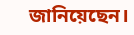জানিয়েছেন।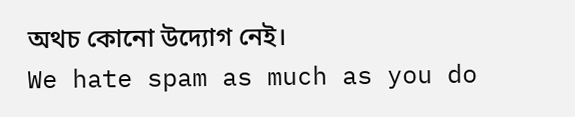অথচ কোনো উদ্যোগ নেই।
We hate spam as much as you do